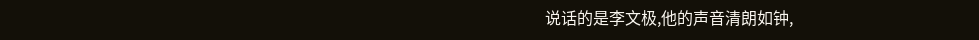说话的是李文极,他的声音清朗如钟,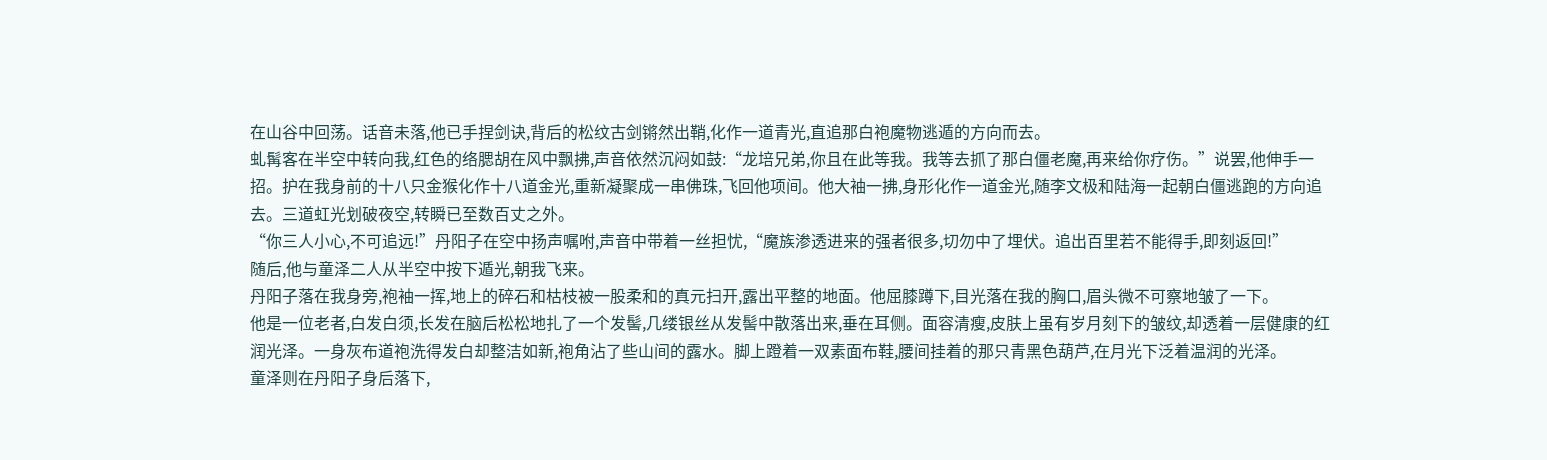在山谷中回荡。话音未落,他已手捏剑诀,背后的松纹古剑锵然出鞘,化作一道青光,直追那白袍魔物逃遁的方向而去。
虬髯客在半空中转向我,红色的络腮胡在风中飘拂,声音依然沉闷如鼓:“龙培兄弟,你且在此等我。我等去抓了那白僵老魔,再来给你疗伤。”说罢,他伸手一招。护在我身前的十八只金猴化作十八道金光,重新凝聚成一串佛珠,飞回他项间。他大袖一拂,身形化作一道金光,随李文极和陆海一起朝白僵逃跑的方向追去。三道虹光划破夜空,转瞬已至数百丈之外。
“你三人小心,不可追远!”丹阳子在空中扬声嘱咐,声音中带着一丝担忧,“魔族渗透进来的强者很多,切勿中了埋伏。追出百里若不能得手,即刻返回!”
随后,他与童泽二人从半空中按下遁光,朝我飞来。
丹阳子落在我身旁,袍袖一挥,地上的碎石和枯枝被一股柔和的真元扫开,露出平整的地面。他屈膝蹲下,目光落在我的胸口,眉头微不可察地皱了一下。
他是一位老者,白发白须,长发在脑后松松地扎了一个发髻,几缕银丝从发髻中散落出来,垂在耳侧。面容清瘦,皮肤上虽有岁月刻下的皱纹,却透着一层健康的红润光泽。一身灰布道袍洗得发白却整洁如新,袍角沾了些山间的露水。脚上蹬着一双素面布鞋,腰间挂着的那只青黑色葫芦,在月光下泛着温润的光泽。
童泽则在丹阳子身后落下,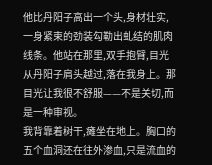他比丹阳子高出一个头,身材壮实,一身紧束的劲装勾勒出虬结的肌肉线条。他站在那里,双手抱臂,目光从丹阳子肩头越过,落在我身上。那目光让我很不舒服——不是关切,而是一种审视。
我背靠着树干,瘫坐在地上。胸口的五个血洞还在往外渗血,只是流血的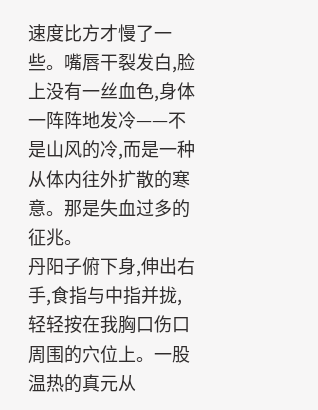速度比方才慢了一些。嘴唇干裂发白,脸上没有一丝血色,身体一阵阵地发冷——不是山风的冷,而是一种从体内往外扩散的寒意。那是失血过多的征兆。
丹阳子俯下身,伸出右手,食指与中指并拢,轻轻按在我胸口伤口周围的穴位上。一股温热的真元从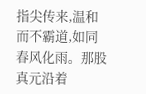指尖传来,温和而不霸道,如同春风化雨。那股真元沿着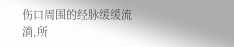伤口周围的经脉缓缓流淌,所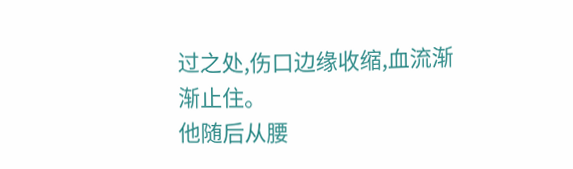过之处,伤口边缘收缩,血流渐渐止住。
他随后从腰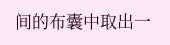间的布囊中取出一